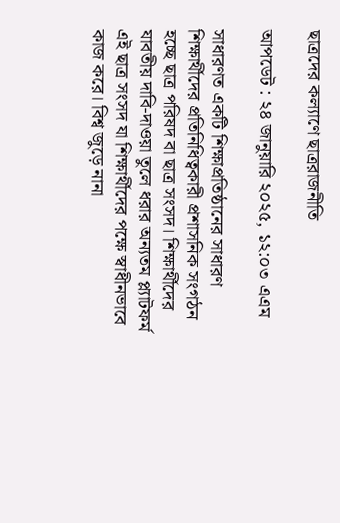ছাত্রদের কল্যাণে ছাত্ররাজনীতি

আপডেট : ২৪ জানুয়ারি ২০২৫, ১২:০৩ এএম

সাধারণত একটি শিক্ষাপ্রতিষ্ঠানের সাধারণ শিক্ষার্থীদের প্রতিনিধিত্বকারী প্রশাসনিক সংগঠন হচ্ছে ছাত্র পরিষদ বা ছাত্র সংসদ। শিক্ষার্থীদের যাবতীয় দাবি-দাওয়া তুলে ধরার অন্যতম প্ল্যাটফর্ম এই ছাত্র সংসদ যা শিক্ষার্থীদের পক্ষে স্বাধীনভাবে কাজ করে। বিশ্ব জুড়ে নানা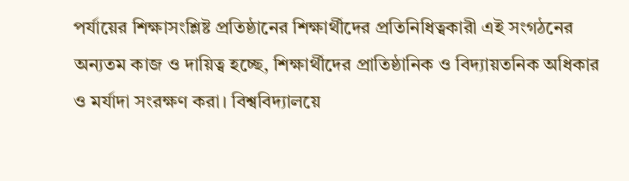পর্যায়ের শিক্ষাসংশ্লিষ্ট প্রতিষ্ঠানের শিক্ষার্থীদের প্রতিনিধিত্বকারী এই সংগঠনের অন্যতম কাজ ও দায়িত্ব হচ্ছে, শিক্ষার্থীদের প্রাতিষ্ঠানিক ও বিদ্যায়তনিক অধিকার ও মর্যাদা সংরক্ষণ করা। বিশ্ববিদ্যালয়ে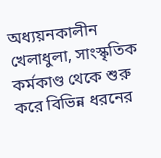অধ্যয়নকালীন খেলাধুলা, সাংস্কৃতিক কর্মকাণ্ড থেকে শুরু করে বিভিন্ন ধরনের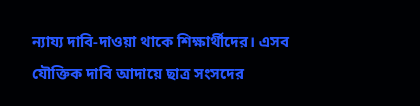ন্যায্য দাবি-দাওয়া থাকে শিক্ষার্থীদের। এসব যৌক্তিক দাবি আদায়ে ছাত্র সংসদের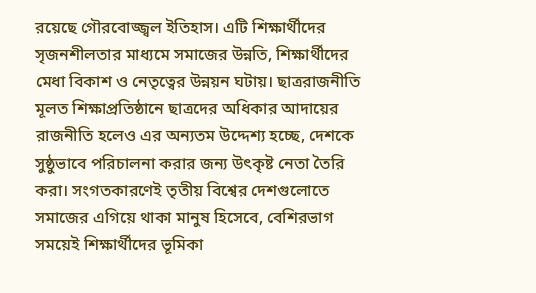রয়েছে গৌরবোজ্জ্বল ইতিহাস। এটি শিক্ষার্থীদের সৃজনশীলতার মাধ্যমে সমাজের উন্নতি, শিক্ষার্থীদের মেধা বিকাশ ও নেতৃত্বের উন্নয়ন ঘটায়। ছাত্ররাজনীতি মূলত শিক্ষাপ্রতিষ্ঠানে ছাত্রদের অধিকার আদায়ের রাজনীতি হলেও এর অন্যতম উদ্দেশ্য হচ্ছে, দেশকে সুষ্ঠুভাবে পরিচালনা করার জন্য উৎকৃষ্ট নেতা তৈরি করা। সংগতকারণেই তৃতীয় বিশ্বের দেশগুলোতে সমাজের এগিয়ে থাকা মানুষ হিসেবে, বেশিরভাগ সময়েই শিক্ষার্থীদের ভূমিকা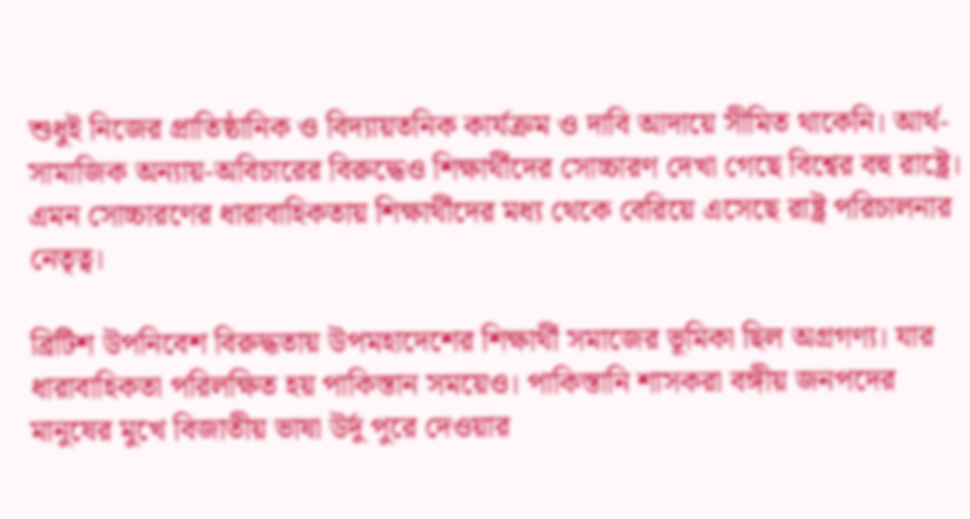শুধুই নিজের প্রাতিষ্ঠানিক ও বিদ্যায়তনিক কার্যক্রম ও দাবি আদায়ে সীমিত থাকেনি। আর্থ-সামাজিক অন্যায়-অবিচারের বিরুদ্ধেও শিক্ষার্থীদের সোচ্চারণ দেখা গেছে বিশ্বের বহু রাষ্ট্রে। এমন সোচ্চারণের ধারাবাহিকতায় শিক্ষার্থীদের মধ্য থেকে বেরিয়ে এসেছে রাষ্ট্র পরিচালনার নেতৃত্ব।

ব্রিটিশ উপনিবেশ বিরুদ্ধতায় উপমহাদেশের শিক্ষার্থী সমাজের ভূমিকা ছিল অগ্রগণ্য। যার ধারাবাহিকতা পরিলক্ষিত হয় পাকিস্তান সময়েও। পাকিস্তানি শাসকরা বঙ্গীয় জনপদের মানুষের মুখে বিজাতীয় ভাষা উর্দু পুরে দেওয়ার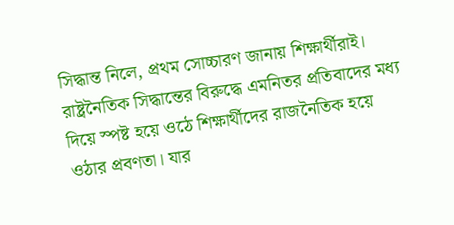সিদ্ধান্ত নিলে, প্রথম সোচ্চারণ জানায় শিক্ষার্থীরাই। রাষ্ট্রনৈতিক সিদ্ধান্তের বিরুদ্ধে এমনিতর প্রতিবাদের মধ্য দিয়ে স্পষ্ট হয়ে ওঠে শিক্ষার্থীদের রাজনৈতিক হয়ে ওঠার প্রবণতা। যার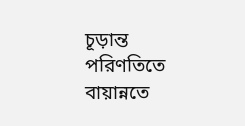চূড়ান্ত পরিণতিতে বায়ান্নতে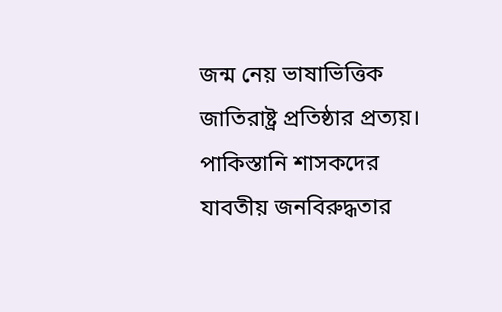জন্ম নেয় ভাষাভিত্তিক জাতিরাষ্ট্র প্রতিষ্ঠার প্রত্যয়। পাকিস্তানি শাসকদের যাবতীয় জনবিরুদ্ধতার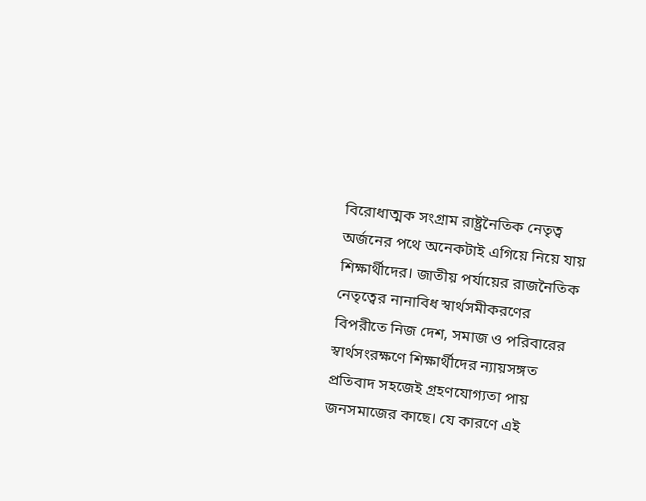বিরোধাত্মক সংগ্রাম রাষ্ট্রনৈতিক নেতৃত্ব অর্জনের পথে অনেকটাই এগিয়ে নিয়ে যায় শিক্ষার্থীদের। জাতীয় পর্যায়ের রাজনৈতিক নেতৃত্বের নানাবিধ স্বার্থসমীকরণের বিপরীতে নিজ দেশ, সমাজ ও পরিবারের স্বার্থসংরক্ষণে শিক্ষার্থীদের ন্যায়সঙ্গত প্রতিবাদ সহজেই গ্রহণযোগ্যতা পায় জনসমাজের কাছে। যে কারণে এই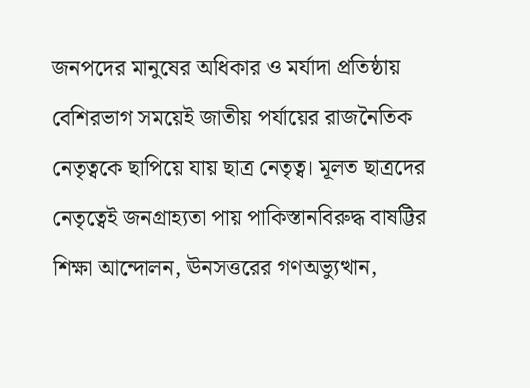জনপদের মানুষের অধিকার ও মর্যাদা প্রতিষ্ঠায় বেশিরভাগ সময়েই জাতীয় পর্যায়ের রাজনৈতিক নেতৃত্বকে ছাপিয়ে যায় ছাত্র নেতৃত্ব। মূলত ছাত্রদের নেতৃত্বেই জনগ্রাহ্যতা পায় পাকিস্তানবিরুদ্ধ বাষট্টির শিক্ষা আন্দোলন, ঊনসত্তরের গণঅভ্যুত্থান,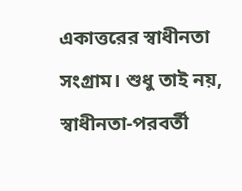একাত্তরের স্বাধীনতা সংগ্রাম। শুধু তাই নয়, স্বাধীনতা-পরবর্তী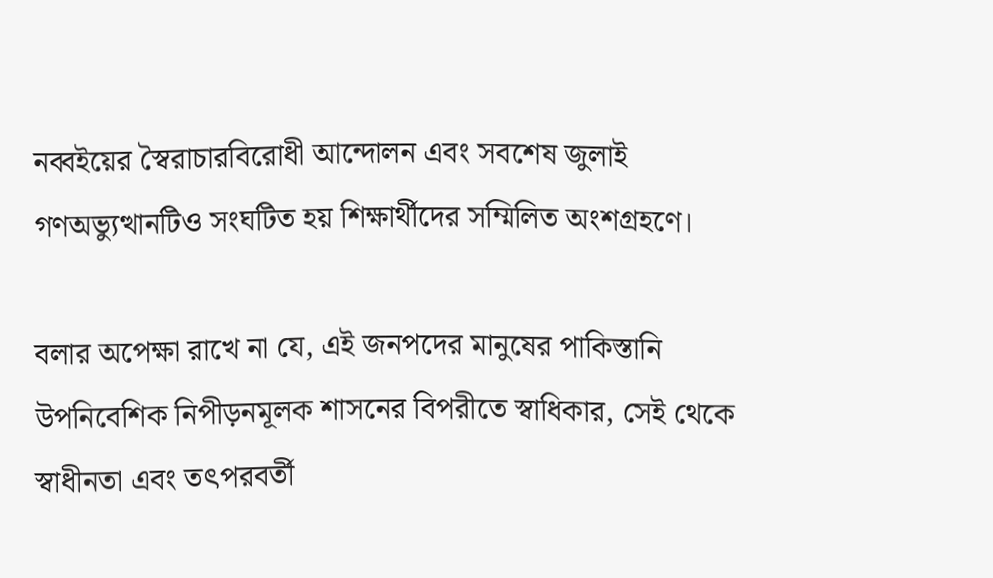নব্বইয়ের স্বৈরাচারবিরোধী আন্দোলন এবং সবশেষ জুলাই গণঅভ্যুত্থানটিও সংঘটিত হয় শিক্ষার্থীদের সম্মিলিত অংশগ্রহণে।

বলার অপেক্ষা রাখে না যে, এই জনপদের মানুষের পাকিস্তানি উপনিবেশিক নিপীড়নমূলক শাসনের বিপরীতে স্বাধিকার, সেই থেকে স্বাধীনতা এবং তৎপরবর্তী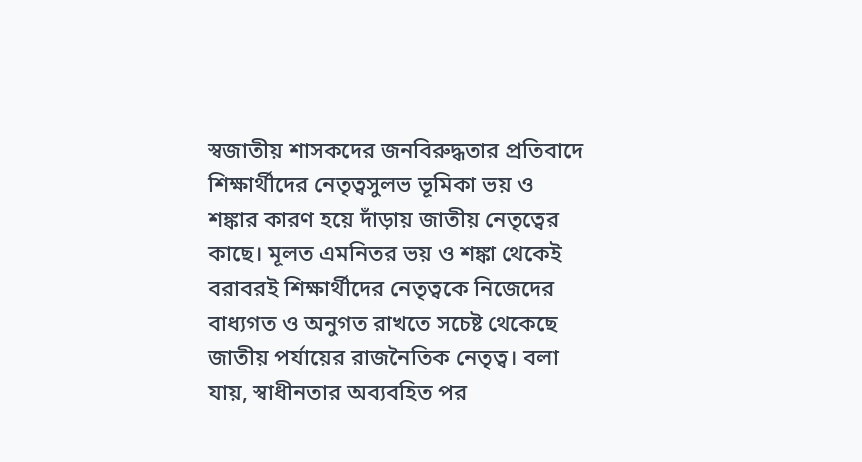স্বজাতীয় শাসকদের জনবিরুদ্ধতার প্রতিবাদে শিক্ষার্থীদের নেতৃত্বসুলভ ভূমিকা ভয় ও শঙ্কার কারণ হয়ে দাঁড়ায় জাতীয় নেতৃত্বের কাছে। মূলত এমনিতর ভয় ও শঙ্কা থেকেই বরাবরই শিক্ষার্থীদের নেতৃত্বকে নিজেদের বাধ্যগত ও অনুগত রাখতে সচেষ্ট থেকেছে জাতীয় পর্যায়ের রাজনৈতিক নেতৃত্ব। বলা যায়, স্বাধীনতার অব্যবহিত পর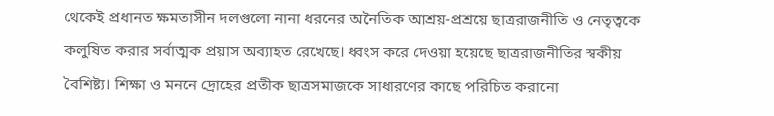থেকেই প্রধানত ক্ষমতাসীন দলগুলো নানা ধরনের অনৈতিক আশ্রয়-প্রশ্রয়ে ছাত্ররাজনীতি ও নেতৃত্বকে কলুষিত করার সর্বাত্মক প্রয়াস অব্যাহত রেখেছে। ধ্বংস করে দেওয়া হয়েছে ছাত্ররাজনীতির স্বকীয় বৈশিষ্ট্য। শিক্ষা ও মননে দ্রোহের প্রতীক ছাত্রসমাজকে সাধারণের কাছে পরিচিত করানো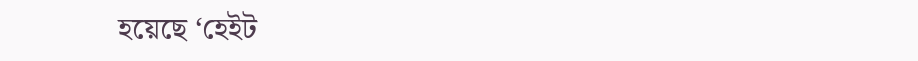হয়েছে ‘হেইট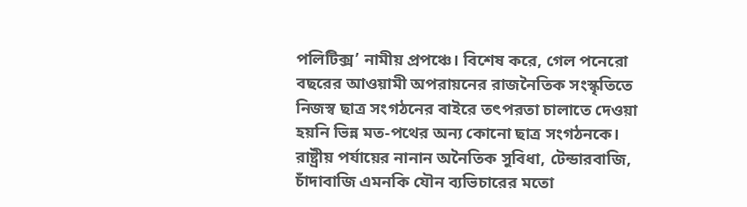পলিটিক্স’ নামীয় প্রপঞ্চে। বিশেষ করে, গেল পনেরো বছরের আওয়ামী অপরায়নের রাজনৈতিক সংস্কৃতিতে নিজস্ব ছাত্র সংগঠনের বাইরে তৎপরতা চালাতে দেওয়া হয়নি ভিন্ন মত-পথের অন্য কোনো ছাত্র সংগঠনকে। রাষ্ট্রীয় পর্যায়ের নানান অনৈতিক সুবিধা, টেন্ডারবাজি, চাঁদাবাজি এমনকি যৌন ব্যভিচারের মতো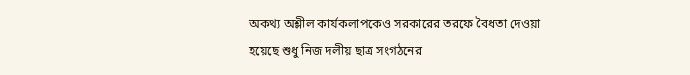অকথ্য অশ্লীল কার্যকলাপকেও সরকারের তরফে বৈধতা দেওয়া হয়েছে শুধু নিজ দলীয় ছাত্র সংগঠনের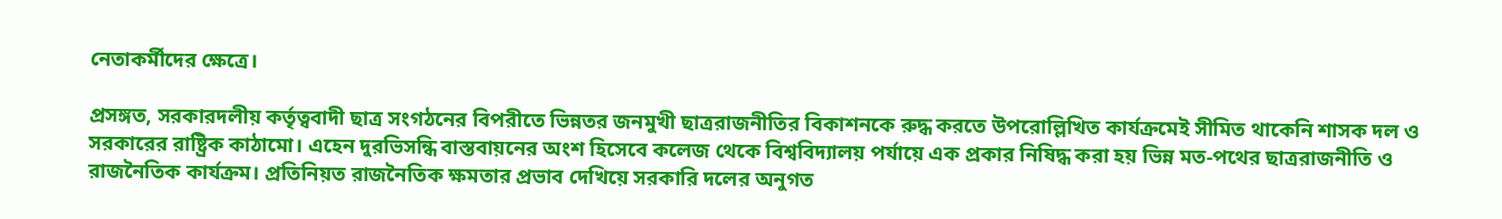নেতাকর্মীদের ক্ষেত্রে।

প্রসঙ্গত, সরকারদলীয় কর্তৃত্ববাদী ছাত্র সংগঠনের বিপরীতে ভিন্নতর জনমুখী ছাত্ররাজনীতির বিকাশনকে রুদ্ধ করতে উপরোল্লিখিত কার্যক্রমেই সীমিত থাকেনি শাসক দল ও সরকারের রাষ্ট্রিক কাঠামো। এহেন দুরভিসন্ধি বাস্তবায়নের অংশ হিসেবে কলেজ থেকে বিশ্ববিদ্যালয় পর্যায়ে এক প্রকার নিষিদ্ধ করা হয় ভিন্ন মত-পথের ছাত্ররাজনীতি ও রাজনৈতিক কার্যক্রম। প্রতিনিয়ত রাজনৈতিক ক্ষমতার প্রভাব দেখিয়ে সরকারি দলের অনুগত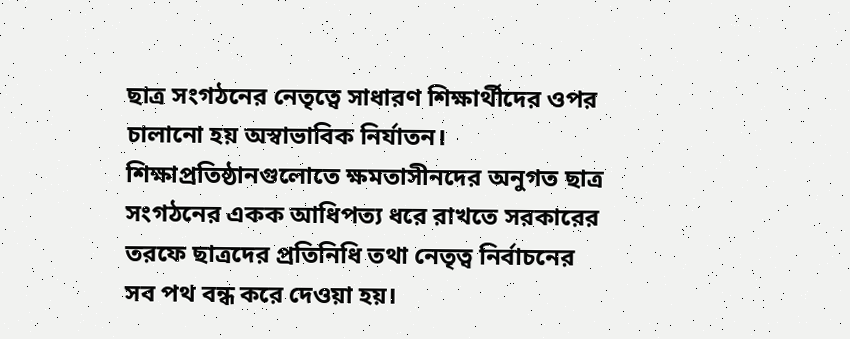ছাত্র সংগঠনের নেতৃত্বে সাধারণ শিক্ষার্থীদের ওপর চালানো হয় অস্বাভাবিক নির্যাতন। শিক্ষাপ্রতিষ্ঠানগুলোতে ক্ষমতাসীনদের অনুগত ছাত্র সংগঠনের একক আধিপত্য ধরে রাখতে সরকারের তরফে ছাত্রদের প্রতিনিধি তথা নেতৃত্ব নির্বাচনের সব পথ বন্ধ করে দেওয়া হয়।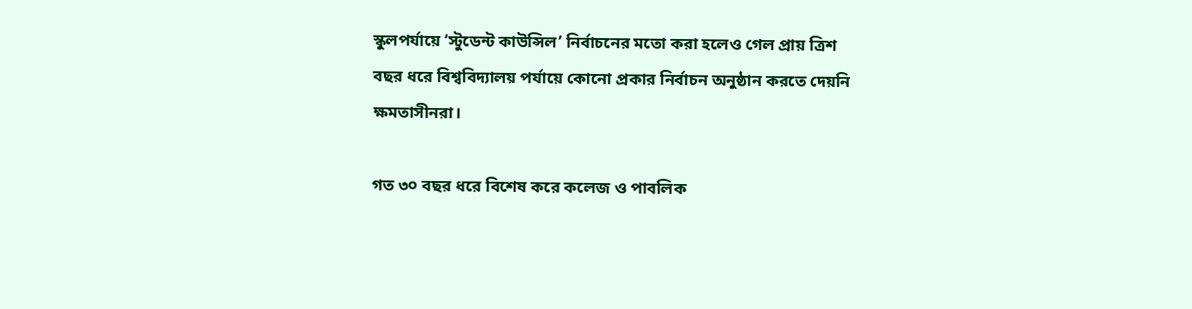স্কুলপর্যায়ে ‘স্টুডেন্ট কাউন্সিল’ নির্বাচনের মতো করা হলেও গেল প্রায় ত্রিশ বছর ধরে বিশ্ববিদ্যালয় পর্যায়ে কোনো প্রকার নির্বাচন অনুষ্ঠান করতে দেয়নি ক্ষমতাসীনরা।

গত ৩০ বছর ধরে বিশেষ করে কলেজ ও পাবলিক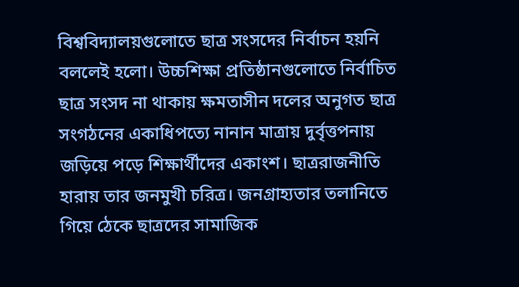বিশ্ববিদ্যালয়গুলোতে ছাত্র সংসদের নির্বাচন হয়নি বললেই হলো। উচ্চশিক্ষা প্রতিষ্ঠানগুলোতে নির্বাচিত ছাত্র সংসদ না থাকায় ক্ষমতাসীন দলের অনুগত ছাত্র সংগঠনের একাধিপত্যে নানান মাত্রায় দুর্বৃত্তপনায় জড়িয়ে পড়ে শিক্ষার্থীদের একাংশ। ছাত্ররাজনীতি হারায় তার জনমুখী চরিত্র। জনগ্রাহ্যতার তলানিতে গিয়ে ঠেকে ছাত্রদের সামাজিক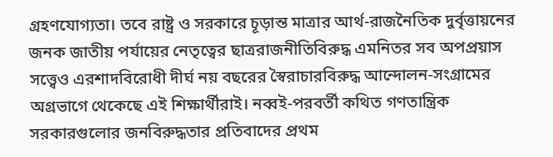গ্রহণযোগ্যতা। তবে রাষ্ট্র ও সরকারে চূড়ান্ত মাত্রার আর্থ-রাজনৈতিক দুর্বৃত্তায়নের জনক জাতীয় পর্যায়ের নেতৃত্বের ছাত্ররাজনীতিবিরুদ্ধ এমনিতর সব অপপ্রয়াস সত্ত্বেও এরশাদবিরোধী দীর্ঘ নয় বছরের স্বৈরাচারবিরুদ্ধ আন্দোলন-সংগ্রামের অগ্রভাগে থেকেছে এই শিক্ষার্থীরাই। নব্বই-পরবর্তী কথিত গণতান্ত্রিক সরকারগুলোর জনবিরুদ্ধতার প্রতিবাদের প্রথম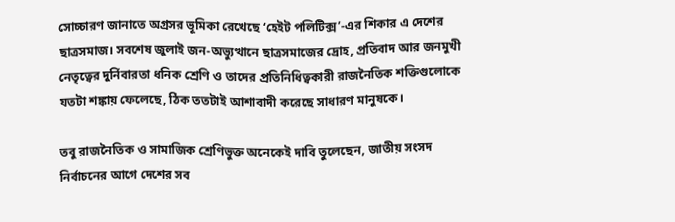সোচ্চারণ জানাতে অগ্রসর ভূমিকা রেখেছে ‘হেইট পলিটিক্স’-এর শিকার এ দেশের ছাত্রসমাজ। সবশেষ জুলাই জন-অভ্যুত্থানে ছাত্রসমাজের দ্রোহ, প্রতিবাদ আর জনমুখী নেতৃত্বের দুর্নিবারতা ধনিক শ্রেণি ও তাদের প্রতিনিধিত্বকারী রাজনৈতিক শক্তিগুলোকে যতটা শঙ্কায় ফেলেছে, ঠিক ততটাই আশাবাদী করেছে সাধারণ মানুষকে।

তবু রাজনৈতিক ও সামাজিক শ্রেণিভুক্ত অনেকেই দাবি তুলেছেন, জাতীয় সংসদ নির্বাচনের আগে দেশের সব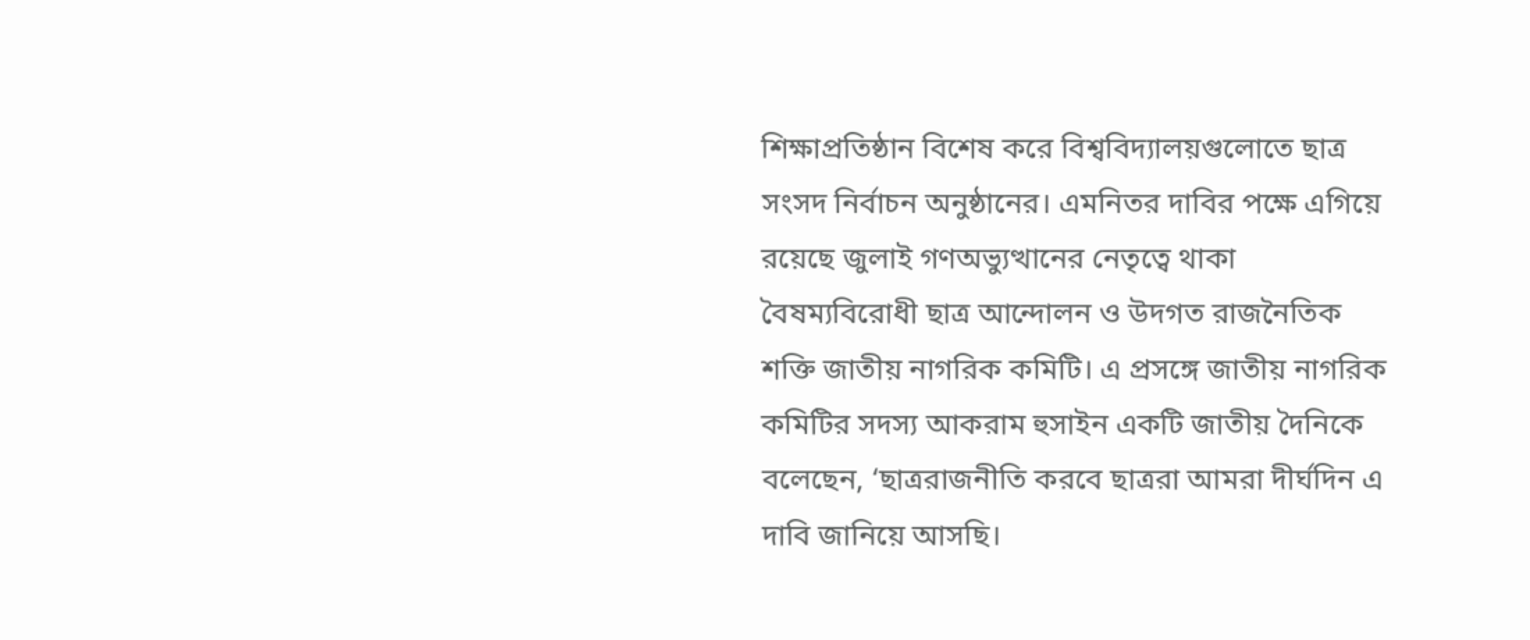শিক্ষাপ্রতিষ্ঠান বিশেষ করে বিশ্ববিদ্যালয়গুলোতে ছাত্র সংসদ নির্বাচন অনুষ্ঠানের। এমনিতর দাবির পক্ষে এগিয়ে রয়েছে জুলাই গণঅভ্যুত্থানের নেতৃত্বে থাকা বৈষম্যবিরোধী ছাত্র আন্দোলন ও উদগত রাজনৈতিক শক্তি জাতীয় নাগরিক কমিটি। এ প্রসঙ্গে জাতীয় নাগরিক কমিটির সদস্য আকরাম হুসাইন একটি জাতীয় দৈনিকে বলেছেন, ‘ছাত্ররাজনীতি করবে ছাত্ররা আমরা দীর্ঘদিন এ দাবি জানিয়ে আসছি।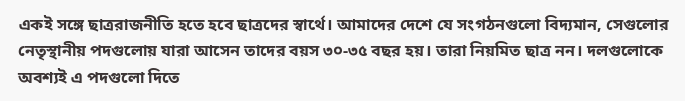একই সঙ্গে ছাত্ররাজনীতি হতে হবে ছাত্রদের স্বার্থে। আমাদের দেশে যে সংগঠনগুলো বিদ্যমান, সেগুলোর নেতৃস্থানীয় পদগুলোয় যারা আসেন তাদের বয়স ৩০-৩৫ বছর হয়। তারা নিয়মিত ছাত্র নন। দলগুলোকে অবশ্যই এ পদগুলো দিতে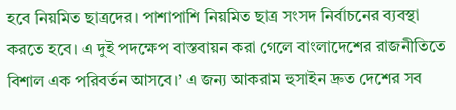হবে নিয়মিত ছাত্রদের। পাশাপাশি নিয়মিত ছাত্র সংসদ নির্বাচনের ব্যবস্থা করতে হবে। এ দুই পদক্ষেপ বাস্তবায়ন করা গেলে বাংলাদেশের রাজনীতিতে বিশাল এক পরিবর্তন আসবে।’ এ জন্য আকরাম হুসাইন দ্রুত দেশের সব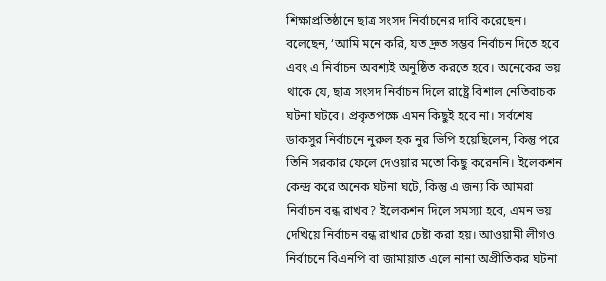শিক্ষাপ্রতিষ্ঠানে ছাত্র সংসদ নির্বাচনের দাবি করেছেন। বলেছেন, ‘আমি মনে করি, যত দ্রুত সম্ভব নির্বাচন দিতে হবে এবং এ নির্বাচন অবশ্যই অনুষ্ঠিত করতে হবে। অনেকের ভয় থাকে যে, ছাত্র সংসদ নির্বাচন দিলে রাষ্ট্রে বিশাল নেতিবাচক ঘটনা ঘটবে। প্রকৃতপক্ষে এমন কিছুই হবে না। সর্বশেষ ডাকসুর নির্বাচনে নুরুল হক নুর ভিপি হয়েছিলেন, কিন্তু পরে তিনি সরকার ফেলে দেওয়ার মতো কিছু করেননি। ইলেকশন কেন্দ্র করে অনেক ঘটনা ঘটে, কিন্তু এ জন্য কি আমরা নির্বাচন বন্ধ রাখব? ইলেকশন দিলে সমস্যা হবে, এমন ভয় দেখিয়ে নির্বাচন বন্ধ রাখার চেষ্টা করা হয়। আওয়ামী লীগও নির্বাচনে বিএনপি বা জামায়াত এলে নানা অপ্রীতিকর ঘটনা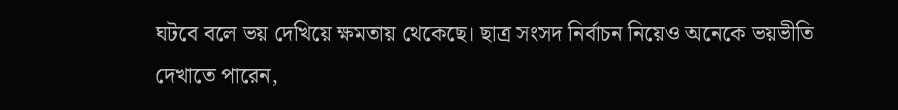ঘটবে বলে ভয় দেখিয়ে ক্ষমতায় থেকেছে। ছাত্র সংসদ নির্বাচন নিয়েও অনেকে ভয়ভীতি দেখাতে পারেন,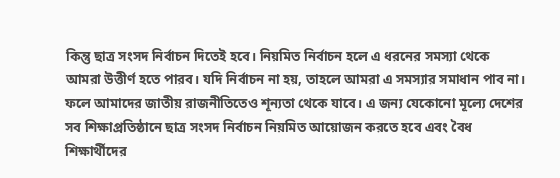কিন্তু ছাত্র সংসদ নির্বাচন দিতেই হবে। নিয়মিত নির্বাচন হলে এ ধরনের সমস্যা থেকে আমরা উত্তীর্ণ হতে পারব। যদি নির্বাচন না হয়, তাহলে আমরা এ সমস্যার সমাধান পাব না। ফলে আমাদের জাতীয় রাজনীতিতেও শূন্যতা থেকে যাবে। এ জন্য যেকোনো মূল্যে দেশের সব শিক্ষাপ্রতিষ্ঠানে ছাত্র সংসদ নির্বাচন নিয়মিত আয়োজন করতে হবে এবং বৈধ শিক্ষার্থীদের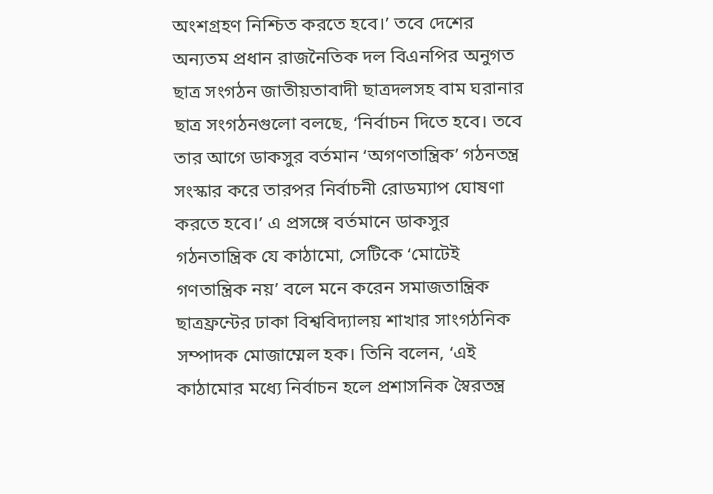অংশগ্রহণ নিশ্চিত করতে হবে।’ তবে দেশের অন্যতম প্রধান রাজনৈতিক দল বিএনপির অনুগত ছাত্র সংগঠন জাতীয়তাবাদী ছাত্রদলসহ বাম ঘরানার ছাত্র সংগঠনগুলো বলছে, ‘নির্বাচন দিতে হবে। তবে তার আগে ডাকসুর বর্তমান ‘অগণতান্ত্রিক’ গঠনতন্ত্র সংস্কার করে তারপর নির্বাচনী রোডম্যাপ ঘোষণা করতে হবে।’ এ প্রসঙ্গে বর্তমানে ডাকসুর গঠনতান্ত্রিক যে কাঠামো, সেটিকে ‘মোটেই গণতান্ত্রিক নয়’ বলে মনে করেন সমাজতান্ত্রিক ছাত্রফ্রন্টের ঢাকা বিশ্ববিদ্যালয় শাখার সাংগঠনিক সম্পাদক মোজাম্মেল হক। তিনি বলেন, ‘এই কাঠামোর মধ্যে নির্বাচন হলে প্রশাসনিক স্বৈরতন্ত্র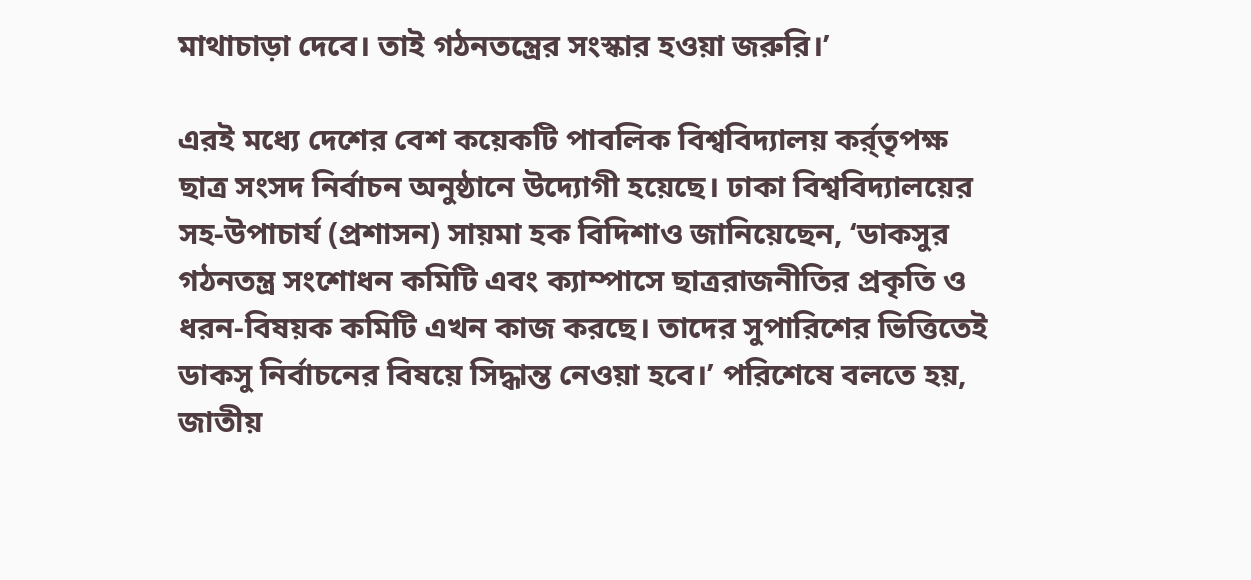মাথাচাড়া দেবে। তাই গঠনতন্ত্রের সংস্কার হওয়া জরুরি।’

এরই মধ্যে দেশের বেশ কয়েকটি পাবলিক বিশ্ববিদ্যালয় কর্র্তৃপক্ষ ছাত্র সংসদ নির্বাচন অনুষ্ঠানে উদ্যোগী হয়েছে। ঢাকা বিশ্ববিদ্যালয়ের সহ-উপাচার্য (প্রশাসন) সায়মা হক বিদিশাও জানিয়েছেন, ‘ডাকসুর গঠনতন্ত্র সংশোধন কমিটি এবং ক্যাম্পাসে ছাত্ররাজনীতির প্রকৃতি ও ধরন-বিষয়ক কমিটি এখন কাজ করছে। তাদের সুপারিশের ভিত্তিতেই ডাকসু নির্বাচনের বিষয়ে সিদ্ধান্ত নেওয়া হবে।’ পরিশেষে বলতে হয়, জাতীয়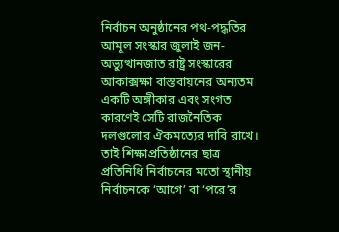নির্বাচন অনুষ্ঠানের পথ-পদ্ধতির আমূল সংস্কার জুলাই জন-অভ্যুত্থানজাত রাষ্ট্র সংস্কারের আকাক্সক্ষা বাস্তবায়নের অন্যতম একটি অঙ্গীকার এবং সংগত কারণেই সেটি রাজনৈতিক দলগুলোর ঐকমত্যের দাবি রাখে। তাই শিক্ষাপ্রতিষ্ঠানের ছাত্র প্রতিনিধি নির্বাচনের মতো স্থানীয় নির্বাচনকে ‘আগে’ বা ‘পরে’র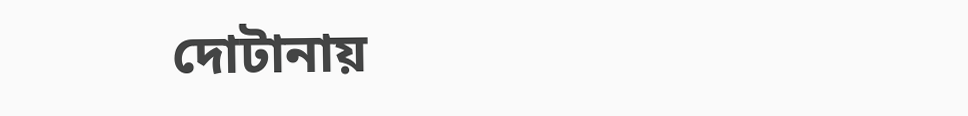দোটানায়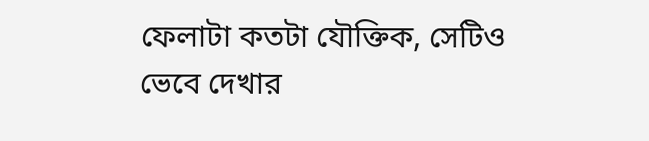ফেলাটা কতটা যৌক্তিক, সেটিও ভেবে দেখার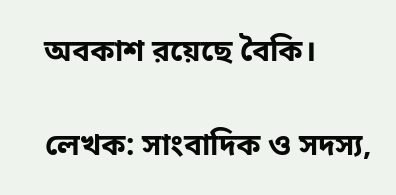অবকাশ রয়েছে বৈকি।

লেখক: সাংবাদিক ও সদস্য,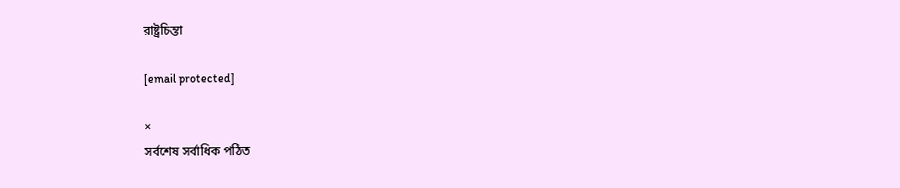রাষ্ট্রচিন্তা

[email protected]

×
সর্বশেষ সর্বাধিক পঠিত